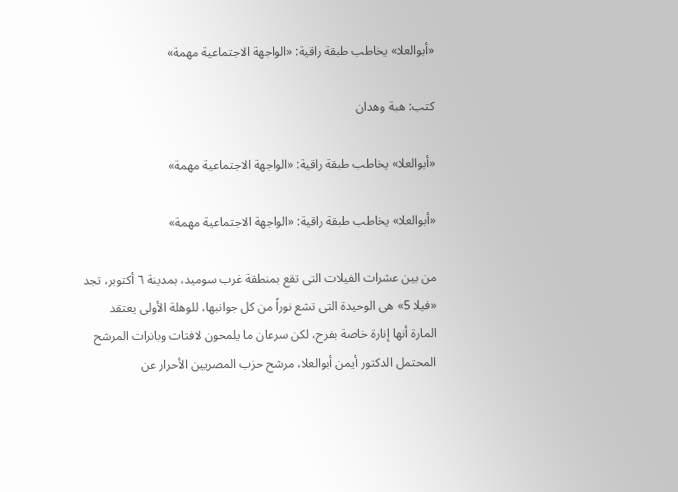«أبوالعلا» يخاطب طبقة راقية: «الواجهة الاجتماعية مهمة»

كتب: هبة وهدان

«أبوالعلا» يخاطب طبقة راقية: «الواجهة الاجتماعية مهمة»

«أبوالعلا» يخاطب طبقة راقية: «الواجهة الاجتماعية مهمة»

من بين عشرات الفيلات التى تقع بمنطقة غرب سوميد، بمدينة ٦ أكتوبر، تجد «فيلا 5» هى الوحيدة التى تشع نوراً من كل جوانبها، للوهلة الأولى يعتقد المارة أنها إنارة خاصة بفرح، لكن سرعان ما يلمحون لافتات وبانرات المرشح المحتمل الدكتور أيمن أبوالعلا، مرشح حزب المصريين الأحرار عن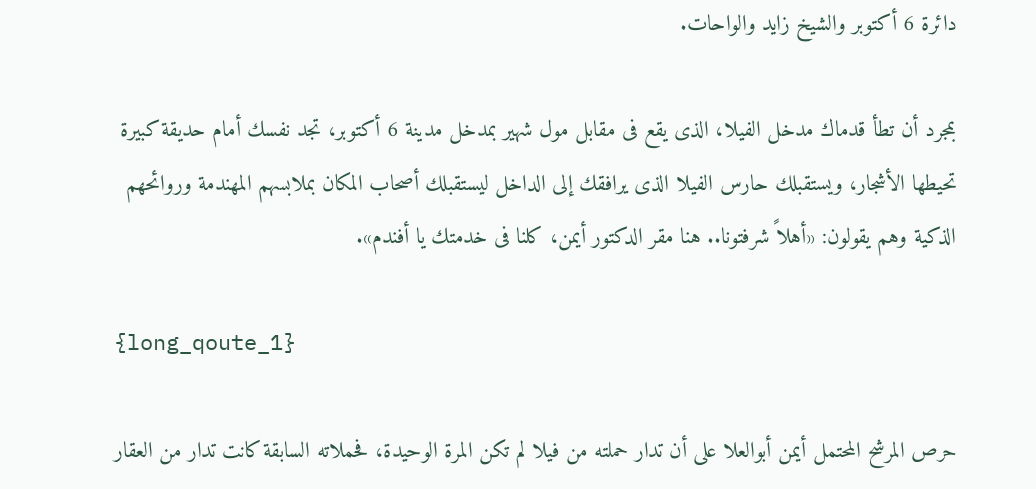دائرة 6 أكتوبر والشيخ زايد والواحات.

بمجرد أن تطأ قدماك مدخل الفيلا، الذى يقع فى مقابل مول شهير بمدخل مدينة 6 أكتوبر، تجد نفسك أمام حديقة كبيرة تحيطها الأشجار، ويستقبلك حارس الفيلا الذى يرافقك إلى الداخل ليستقبلك أصحاب المكان بملابسهم المهندمة وروائحهم الذكية وهم يقولون: «أهلاً شرفتونا.. هنا مقر الدكتور أيمن، كلنا فى خدمتك يا أفندم».

{long_qoute_1}

حرص المرشح المحتمل أيمن أبوالعلا على أن تدار حملته من فيلا لم تكن المرة الوحيدة، فحملاته السابقة كانت تدار من العقار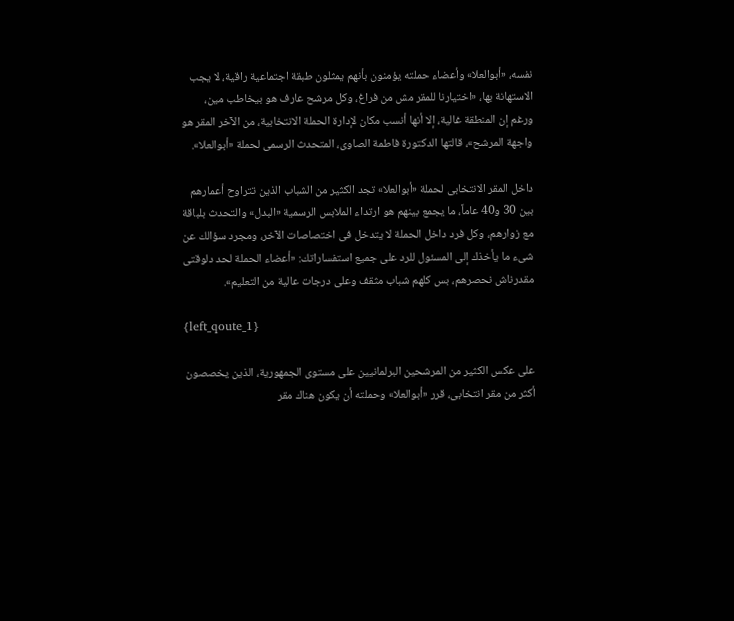نفسه، «أبوالعلا» وأعضاء حملته يؤمنون بأنهم يمثلون طبقة اجتماعية راقية، لا يجب الاستهانة بها، «اختيارنا للمقر مش من فراغ، وكل مرشح عارف هو بيخاطب مين، ورغم إن المنطقة غالية، إلا أنها أنسب مكان لإدارة الحملة الانتخابية، من الآخر المقر هو واجهة المرشح»، قالتها الدكتورة فاطمة الصاوى، المتحدث الرسمى لحملة «أبوالعلا».

داخل المقر الانتخابى لحملة «أبوالعلا» تجد الكثير من الشباب الذين تتراوح أعمارهم بين 30 و40 عاماً، ما يجمع بينهم هو ارتداء الملابس الرسمية «البدل» والتحدث بلباقة مع زوارهم، وكل فرد داخل الحملة لا يتدخل فى اختصاصات الآخر، ومجرد سؤالك عن شىء ما يأخذك إلى المسئول للرد على جميع استفساراتك: «أعضاء الحملة لحد دلوقتى مقدرناش نحصرهم، بس كلهم شباب مثقف وعلى درجات عالية من التعليم».

{left_qoute_1}

على عكس الكثير من المرشحين البرلمانيين على مستوى الجمهورية، الذين يخصصون أكثر من مقر انتخابى، قرر «أبوالعلا» وحملته أن يكون هناك مقر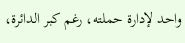واحد لإدارة حملته، رغم كبر الدائرة،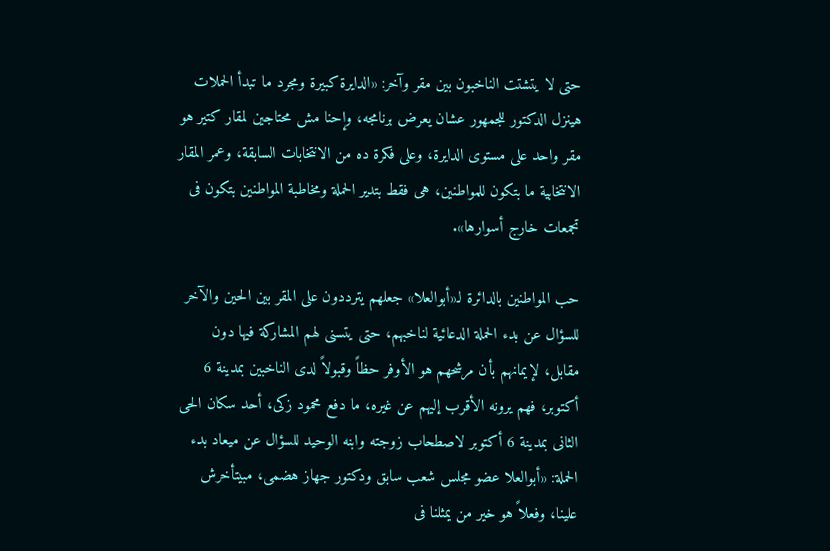حتى لا يتشتت الناخبون بين مقر وآخر: «الدايرة كبيرة ومجرد ما تبدأ الحملات هينزل الدكتور للجمهور عشان يعرض برنامجه، وإحنا مش محتاجين لمقار كتير هو مقر واحد على مستوى الدايرة، وعلى فكرة ده من الانتخابات السابقة، وعمر المقار الانتخابية ما بتكون للمواطنين، هى فقط بتدير الحملة ومخاطبة المواطنين بتكون فى تجمعات خارج أسوارها».

حب المواطنين بالدائرة لـ«أبوالعلا» جعلهم يترددون على المقر بين الحين والآخر للسؤال عن بدء الحملة الدعائية لناخبهم، حتى يتسنى لهم المشاركة فيها دون مقابل، لإيمانهم بأن مرشحهم هو الأوفر حظاً وقبولاً لدى الناخبين بمدينة 6 أكتوبر، فهم يرونه الأقرب إليهم عن غيره، ما دفع محمود زكى، أحد سكان الحى الثانى بمدينة 6 أكتوبر لاصطحاب زوجته وابنه الوحيد للسؤال عن ميعاد بدء الحملة: «أبوالعلا عضو مجلس شعب سابق ودكتور جهاز هضمى، مبيتأخرش علينا، وفعلاً هو خير من يمثلنا فى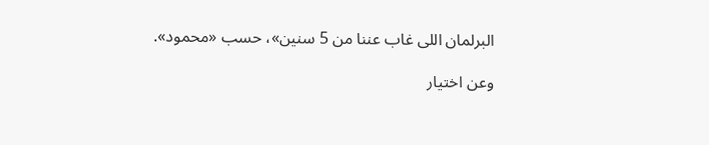البرلمان اللى غاب عننا من 5 سنين»، حسب «محمود».

وعن اختيار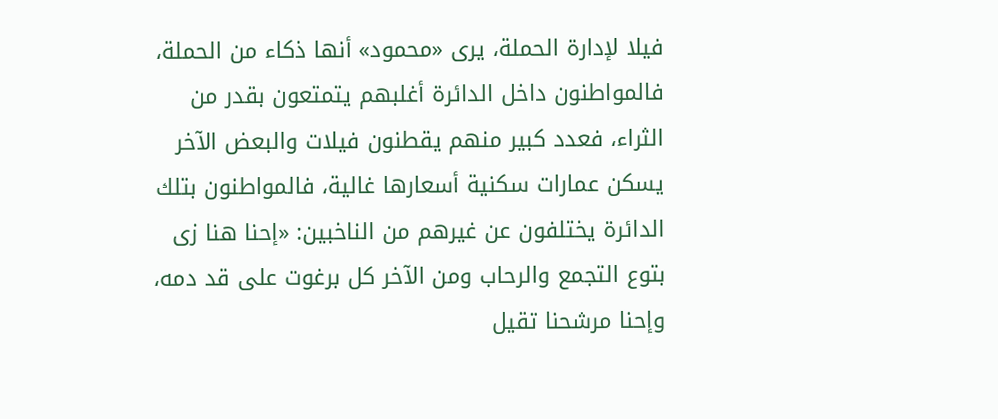فيلا لإدارة الحملة، يرى «محمود» أنها ذكاء من الحملة، فالمواطنون داخل الدائرة أغلبهم يتمتعون بقدر من الثراء، فعدد كبير منهم يقطنون فيلات والبعض الآخر يسكن عمارات سكنية أسعارها غالية، فالمواطنون بتلك الدائرة يختلفون عن غيرهم من الناخبين: «إحنا هنا زى بتوع التجمع والرحاب ومن الآخر كل برغوت على قد دمه، وإحنا مرشحنا تقيل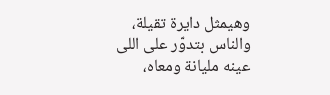وهيمثل دايرة تقيلة، والناس بتدوّر على اللى عينه مليانة ومعاه،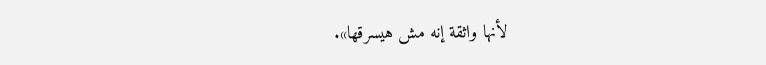لأنها واثقة إنه مش هيسرقها».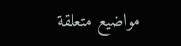مواضيع متعلقة